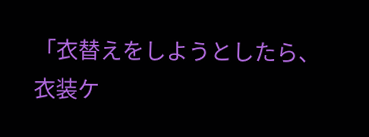「衣替えをしようとしたら、衣装ケ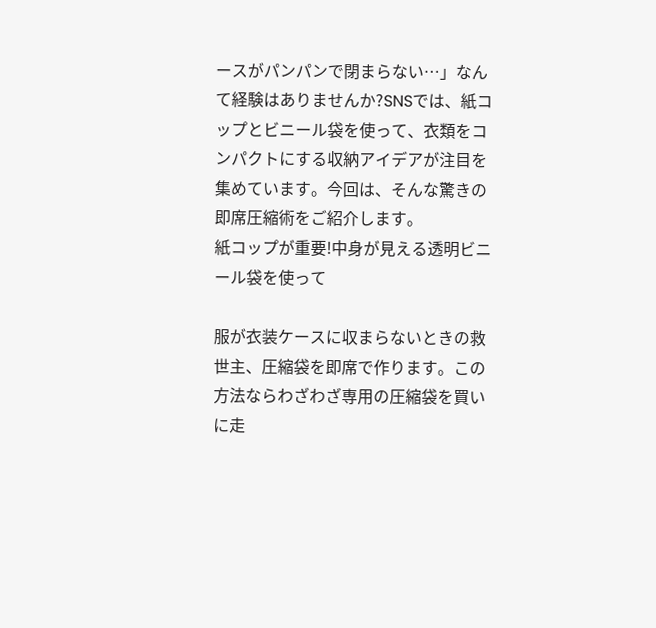ースがパンパンで閉まらない…」なんて経験はありませんか?SNSでは、紙コップとビニール袋を使って、衣類をコンパクトにする収納アイデアが注目を集めています。今回は、そんな驚きの即席圧縮術をご紹介します。
紙コップが重要!中身が見える透明ビニール袋を使って

服が衣装ケースに収まらないときの救世主、圧縮袋を即席で作ります。この方法ならわざわざ専用の圧縮袋を買いに走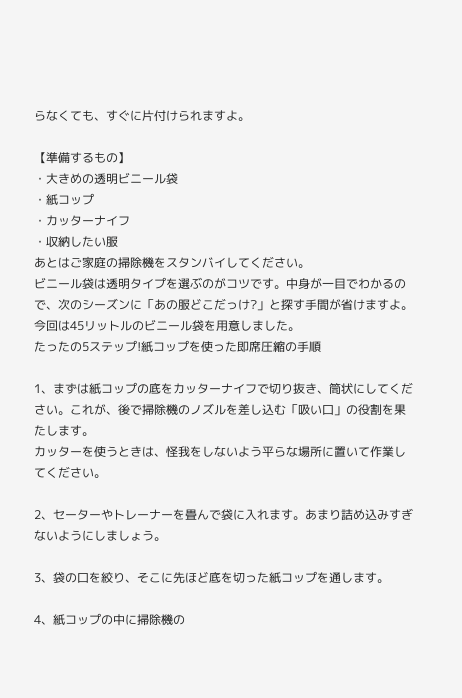らなくても、すぐに片付けられますよ。

【準備するもの】
・大きめの透明ビニール袋
・紙コップ
・カッターナイフ
・収納したい服
あとはご家庭の掃除機をスタンバイしてください。
ビニール袋は透明タイプを選ぶのがコツです。中身が一目でわかるので、次のシーズンに「あの服どこだっけ?」と探す手間が省けますよ。今回は45リットルのビニール袋を用意しました。
たったの5ステップ!紙コップを使った即席圧縮の手順

1、まずは紙コップの底をカッターナイフで切り抜き、筒状にしてください。これが、後で掃除機のノズルを差し込む「吸い口」の役割を果たします。
カッターを使うときは、怪我をしないよう平らな場所に置いて作業してください。

2、セーターやトレーナーを畳んで袋に入れます。あまり詰め込みすぎないようにしましょう。

3、袋の口を絞り、そこに先ほど底を切った紙コップを通します。

4、紙コップの中に掃除機の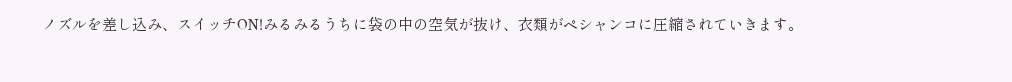ノズルを差し込み、スイッチON!みるみるうちに袋の中の空気が抜け、衣類がペシャンコに圧縮されていきます。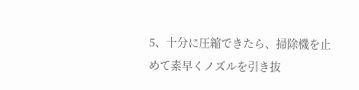5、十分に圧縮できたら、掃除機を止めて素早くノズルを引き抜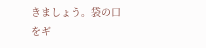きましょう。袋の口をギ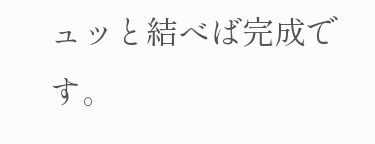ュッと結べば完成です。